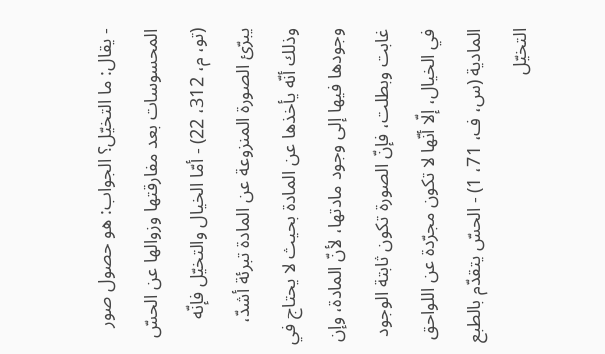- يقال: ما التخيّل؟ الجواب: هو حصول صور المحسوسات بعد مفارقتها وزوالها عن الحسّ (تو، م، 312، 22) - أمّا الخيال والتخيّل فإنّه يبرّئ الصورة المنزوعة عن المادة تبرئة أشدّ، وذلك أنّه يأخذها عن المادة بحيث لا يحتاج في وجودها فيها إلى وجود مادتها، لأنّ المادة، وإن غابت وبطلت، فإنّ الصورة تكون ثابتة الوجود في الخيال، إلّا أنّها لا تكون مجرّدة عن اللواحق المادية (س، ف، 71، 1) - الحسّ يتقدّم بالطبع التخيّل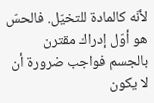لأنّه كالمادة للتخيّل. فالحسّ هو أوّل إدراك مقترن بالجسم فواجب ضرورة أن لا يكون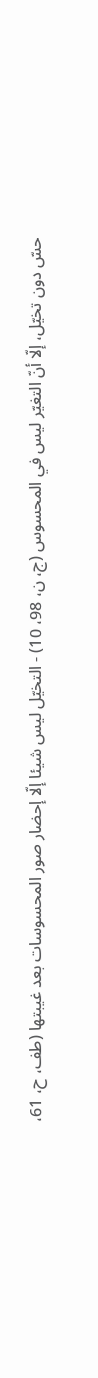حسّ دون تخيّل، إلّا أنّ التغيّر ليس في المحسوس (ج، ن، 98، 10) - التخيّل ليس شيئا إلّا إحضار صور المحسوسات بعد غيبتها (طف، ح، 61،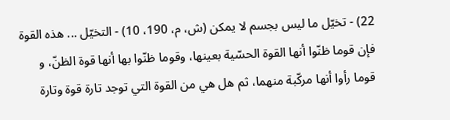22) - تخيّل ما ليس بجسم لا يمكن (ش، م، 190، 10) - التخيّل ... هذه القوة فإن قوما ظنّوا أنها القوة الحسّية بعينها، وقوما ظنّوا بها أنها قوة الظنّ، و قوما رأوا أنها مركّبة منهما، ثم هل هي من القوة التي توجد تارة قوة وتارة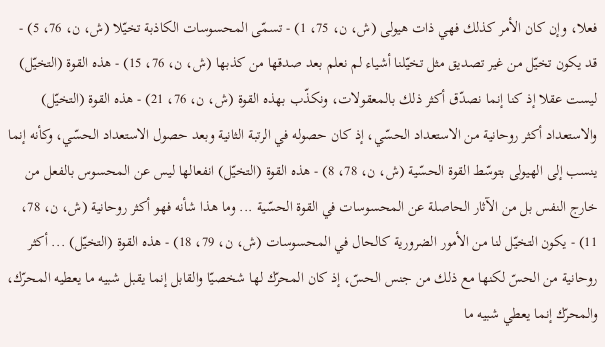فعلا، وإن كان الأمر كذلك فهي ذات هيولى (ش، ن، 75، 1) - تسمّى المحسوسات الكاذبة تخيّلا (ش، ن، 76، 5) - قد يكون تخيّل من غير تصديق مثل تخيّلنا أشياء لم نعلم بعد صدقها من كذبها (ش، ن، 76، 15) - هذه القوة (التخيّل) ليست عقلا إذ كنا إنما نصدّق أكثر ذلك بالمعقولات، ونكذّب بهذه القوة (ش، ن، 76، 21) - هذه القوة (التخيّل) والاستعداد أكثر روحانية من الاستعداد الحسّي، إذ كان حصوله في الرتبة الثانية وبعد حصول الاستعداد الحسّي، وكأنه إنما ينسب إلى الهيولى بتوسّط القوة الحسّية (ش، ن، 78، 8) - هذه القوة (التخيّل) انفعالها ليس عن المحسوس بالفعل من خارج النفس بل من الآثار الحاصلة عن المحسوسات في القوة الحسّية ... وما هذا شأنه فهو أكثر روحانية (ش، ن، 78، 11) - يكون التخيّل لنا من الأمور الضرورية كالحال في المحسوسات (ش، ن، 79، 18) - هذه القوة (التخيّل) ... أكثر روحانية من الحسّ لكنها مع ذلك من جنس الحسّ، إذ كان المحرّك لها شخصيّا والقابل إنما يقبل شبيه ما يعطيه المحرّك، والمحرّك إنما يعطي شبيه ما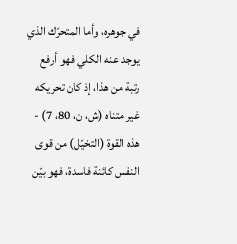في جوهره، وأما المتحرّك الذي يوجد عنه الكلي فهو أرفع رتبة من هذا، إذ كان تحريكه غير متناه (ش، ن، 80، 7) - هذه القوة (التخيّل) من قوى النفس كائنة فاسدة، فهو بيّن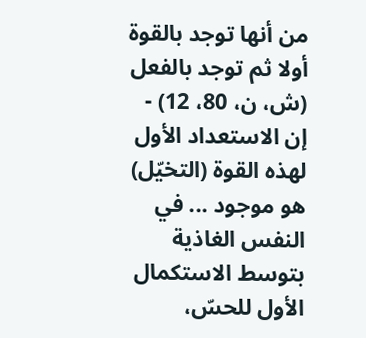من أنها توجد بالقوة أولا ثم توجد بالفعل (ش، ن، 80، 12) - إن الاستعداد الأول لهذه القوة (التخيّل) هو موجود ... في النفس الغاذية بتوسط الاستكمال الأول للحسّ،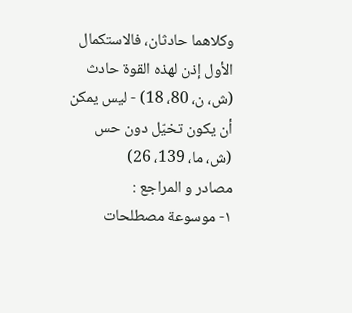وكلاهما حادثان، فالاستكمال الأول إذن لهذه القوة حادث (ش، ن، 80، 18) - ليس يمكن أن يكون تخيّل دون حس (ش، ما، 139، 26)
مصادر و المراجع :
١- موسوعة مصطلحات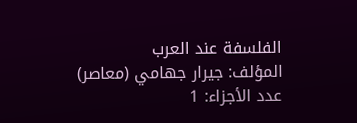الفلسفة عند العرب
المؤلف: جيرار جهامي (معاصر)
عدد الأجزاء: 1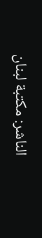الناشر: مكتبة لبنان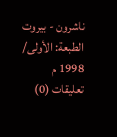ناشرون - بيروت
الطبعة: الأولى/ 1998 م
تعليقات (0)